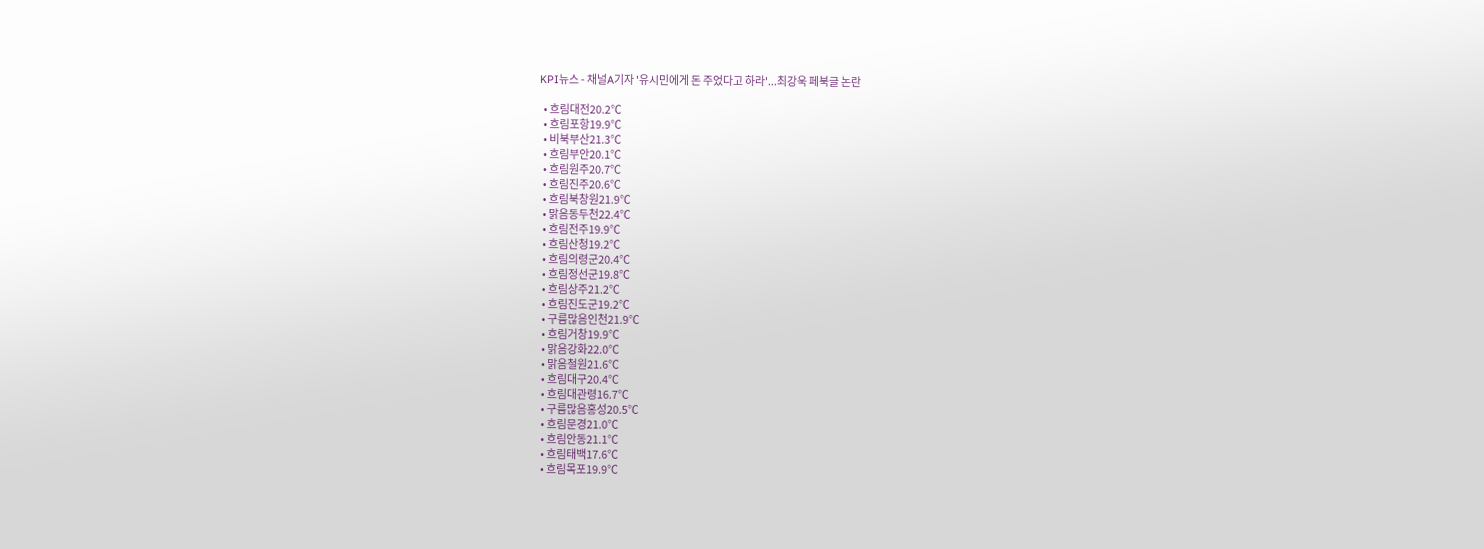KPI뉴스 - 채널A기자 '유시민에게 돈 주었다고 하라'...최강욱 페북글 논란

  • 흐림대전20.2℃
  • 흐림포항19.9℃
  • 비북부산21.3℃
  • 흐림부안20.1℃
  • 흐림원주20.7℃
  • 흐림진주20.6℃
  • 흐림북창원21.9℃
  • 맑음동두천22.4℃
  • 흐림전주19.9℃
  • 흐림산청19.2℃
  • 흐림의령군20.4℃
  • 흐림정선군19.8℃
  • 흐림상주21.2℃
  • 흐림진도군19.2℃
  • 구름많음인천21.9℃
  • 흐림거창19.9℃
  • 맑음강화22.0℃
  • 맑음철원21.6℃
  • 흐림대구20.4℃
  • 흐림대관령16.7℃
  • 구름많음홍성20.5℃
  • 흐림문경21.0℃
  • 흐림안동21.1℃
  • 흐림태백17.6℃
  • 흐림목포19.9℃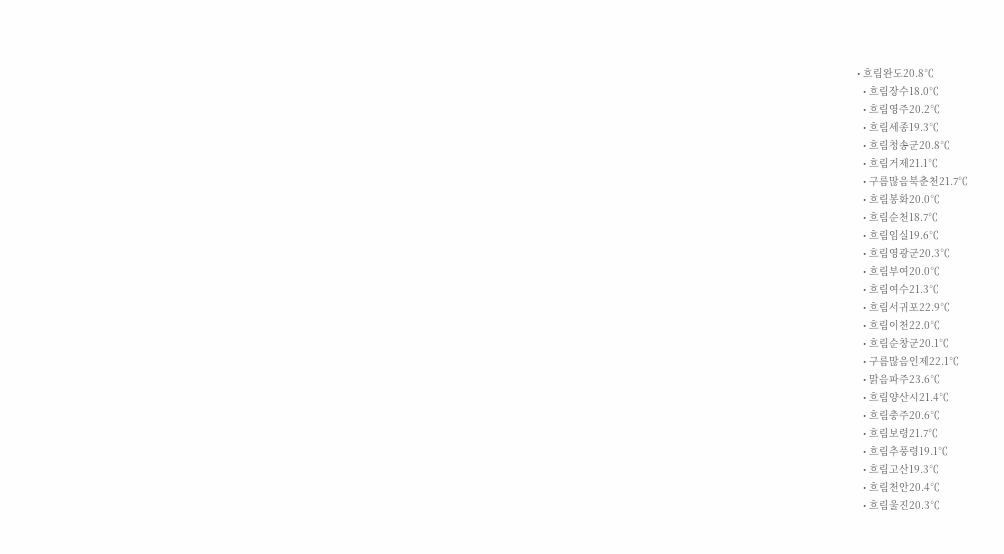• 흐림완도20.8℃
  • 흐림장수18.0℃
  • 흐림영주20.2℃
  • 흐림세종19.3℃
  • 흐림청송군20.8℃
  • 흐림거제21.1℃
  • 구름많음북춘천21.7℃
  • 흐림봉화20.0℃
  • 흐림순천18.7℃
  • 흐림임실19.6℃
  • 흐림영광군20.3℃
  • 흐림부여20.0℃
  • 흐림여수21.3℃
  • 흐림서귀포22.9℃
  • 흐림이천22.0℃
  • 흐림순창군20.1℃
  • 구름많음인제22.1℃
  • 맑음파주23.6℃
  • 흐림양산시21.4℃
  • 흐림충주20.6℃
  • 흐림보령21.7℃
  • 흐림추풍령19.1℃
  • 흐림고산19.3℃
  • 흐림천안20.4℃
  • 흐림울진20.3℃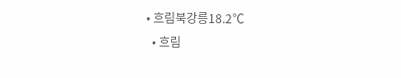• 흐림북강릉18.2℃
  • 흐림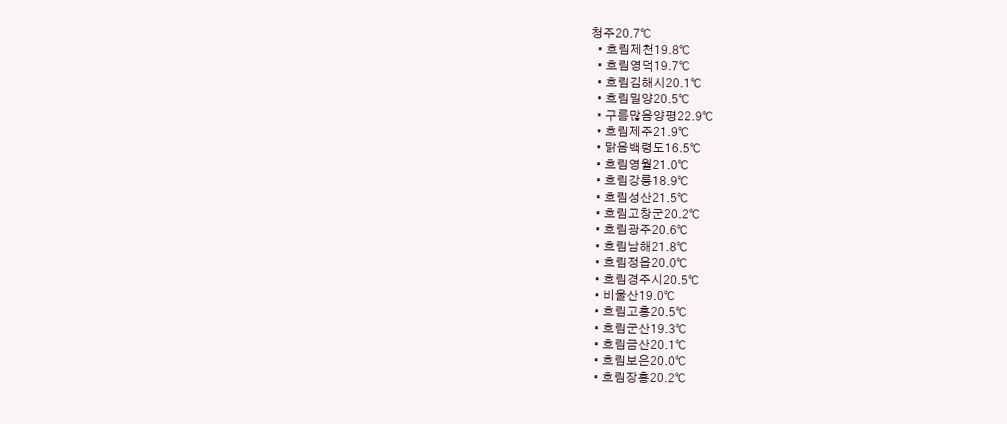청주20.7℃
  • 흐림제천19.8℃
  • 흐림영덕19.7℃
  • 흐림김해시20.1℃
  • 흐림밀양20.5℃
  • 구름많음양평22.9℃
  • 흐림제주21.9℃
  • 맑음백령도16.5℃
  • 흐림영월21.0℃
  • 흐림강릉18.9℃
  • 흐림성산21.5℃
  • 흐림고창군20.2℃
  • 흐림광주20.6℃
  • 흐림남해21.8℃
  • 흐림정읍20.0℃
  • 흐림경주시20.5℃
  • 비울산19.0℃
  • 흐림고흥20.5℃
  • 흐림군산19.3℃
  • 흐림금산20.1℃
  • 흐림보은20.0℃
  • 흐림장흥20.2℃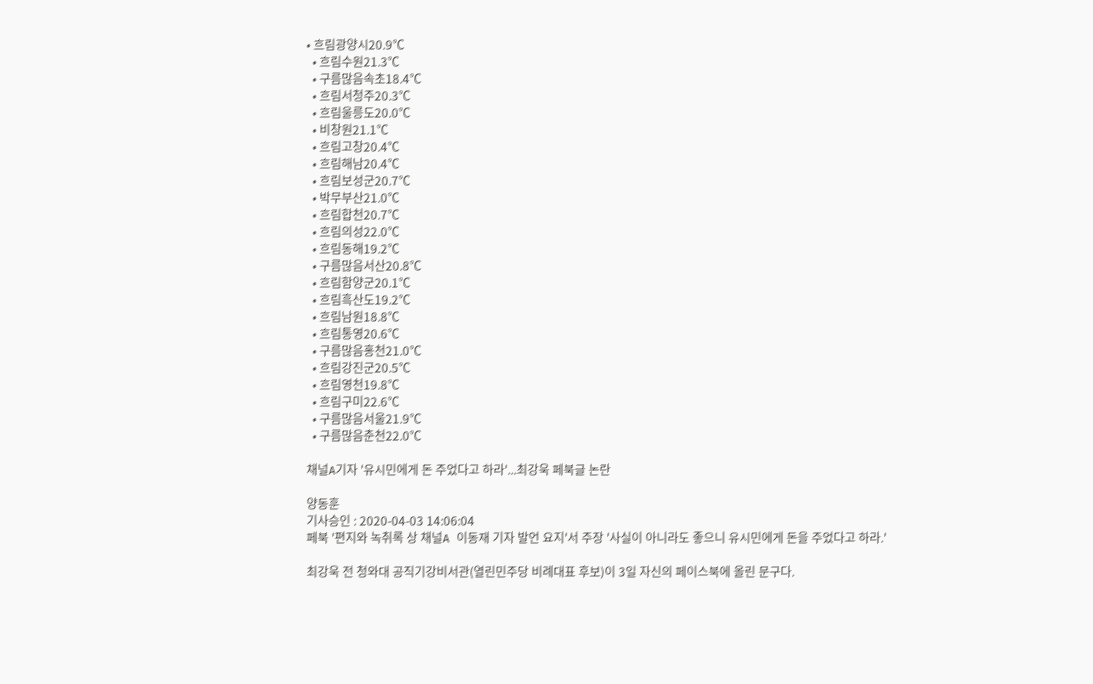• 흐림광양시20.9℃
  • 흐림수원21.3℃
  • 구름많음속초18.4℃
  • 흐림서청주20.3℃
  • 흐림울릉도20.0℃
  • 비창원21.1℃
  • 흐림고창20.4℃
  • 흐림해남20.4℃
  • 흐림보성군20.7℃
  • 박무부산21.0℃
  • 흐림합천20.7℃
  • 흐림의성22.0℃
  • 흐림동해19.2℃
  • 구름많음서산20.8℃
  • 흐림함양군20.1℃
  • 흐림흑산도19.2℃
  • 흐림남원18.8℃
  • 흐림통영20.6℃
  • 구름많음홍천21.0℃
  • 흐림강진군20.5℃
  • 흐림영천19.8℃
  • 흐림구미22.6℃
  • 구름많음서울21.9℃
  • 구름많음춘천22.0℃

채널A기자 '유시민에게 돈 주었다고 하라'...최강욱 페북글 논란

양동훈
기사승인 : 2020-04-03 14:06:04
페북 '편지와 녹취록 상 채널A 이동재 기자 발언 요지'서 주장 '사실이 아니라도 좋으니 유시민에게 돈을 주었다고 하라.'

최강욱 전 청와대 공직기강비서관(열린민주당 비례대표 후보)이 3일 자신의 페이스북에 올린 문구다.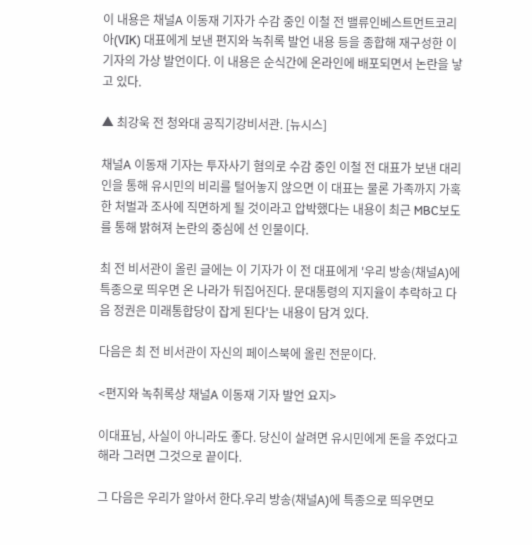이 내용은 채널A 이동재 기자가 수감 중인 이철 전 밸류인베스트먼트코리아(VIK) 대표에게 보낸 편지와 녹취록 발언 내용 등을 종합해 재구성한 이 기자의 가상 발언이다. 이 내용은 순식간에 온라인에 배포되면서 논란을 낳고 있다.

▲ 최강욱 전 청와대 공직기강비서관. [뉴시스]

채널A 이동재 기자는 투자사기 혐의로 수감 중인 이철 전 대표가 보낸 대리인을 통해 유시민의 비리를 털어놓지 않으면 이 대표는 물론 가족까지 가혹한 처벌과 조사에 직면하게 될 것이라고 압박했다는 내용이 최근 MBC보도를 통해 밝혀져 논란의 중심에 선 인물이다.

최 전 비서관이 올린 글에는 이 기자가 이 전 대표에게 '우리 방송(채널A)에 특종으로 띄우면 온 나라가 뒤집어진다. 문대통령의 지지율이 추락하고 다음 정권은 미래통합당이 잡게 된다'는 내용이 담겨 있다.

다음은 최 전 비서관이 자신의 페이스북에 올린 전문이다.

<편지와 녹취록상 채널A 이동재 기자 발언 요지>

이대표님, 사실이 아니라도 좋다. 당신이 살려면 유시민에게 돈을 주었다고 해라 그러면 그것으로 끝이다.

그 다음은 우리가 알아서 한다.우리 방송(채널A)에 특종으로 띄우면모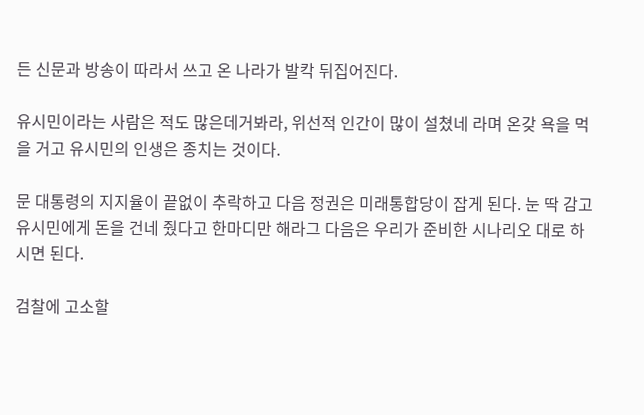든 신문과 방송이 따라서 쓰고 온 나라가 발칵 뒤집어진다.

유시민이라는 사람은 적도 많은데거봐라, 위선적 인간이 많이 설쳤네 라며 온갖 욕을 먹을 거고 유시민의 인생은 종치는 것이다.

문 대통령의 지지율이 끝없이 추락하고 다음 정권은 미래통합당이 잡게 된다. 눈 딱 감고 유시민에게 돈을 건네 줬다고 한마디만 해라그 다음은 우리가 준비한 시나리오 대로 하시면 된다.

검찰에 고소할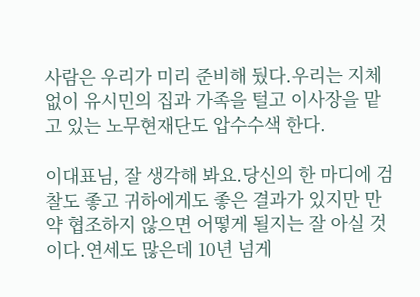사람은 우리가 미리 준비해 뒀다.우리는 지체없이 유시민의 집과 가족을 털고 이사장을 맡고 있는 노무현재단도 압수수색 한다.

이대표님, 잘 생각해 봐요.당신의 한 마디에 검찰도 좋고 귀하에게도 좋은 결과가 있지만 만약 협조하지 않으면 어떻게 될지는 잘 아실 것이다.연세도 많은데 10년 넘게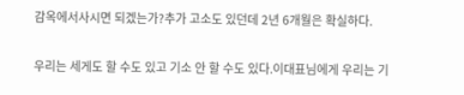감옥에서사시면 되겠는가?추가 고소도 있던데 2년 6개월은 확실하다.

우리는 세게도 할 수도 있고 기소 안 할 수도 있다.이대표님에게 우리는 기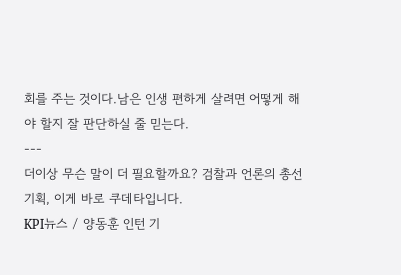회를 주는 것이다.남은 인생 편하게 살려면 어떻게 해야 할지 잘 판단하실 줄 믿는다.
---
더이상 무슨 말이 더 필요할까요? 검찰과 언론의 총선기획, 이게 바로 쿠데타입니다.
KPI뉴스 / 양동훈 인턴 기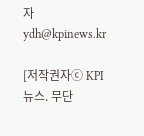자 ydh@kpinews.kr

[저작권자ⓒ KPI뉴스. 무단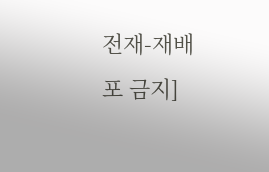전재-재배포 금지]